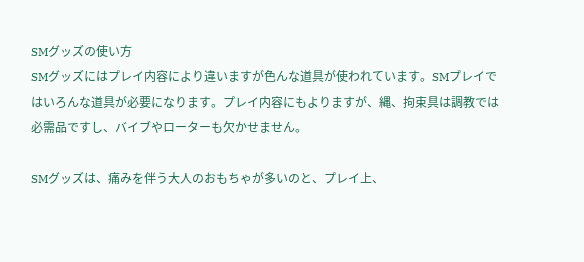SMグッズの使い方
SMグッズにはプレイ内容により違いますが色んな道具が使われています。SMプレイではいろんな道具が必要になります。プレイ内容にもよりますが、縄、拘束具は調教では必需品ですし、バイブやローターも欠かせません。

SMグッズは、痛みを伴う大人のおもちゃが多いのと、プレイ上、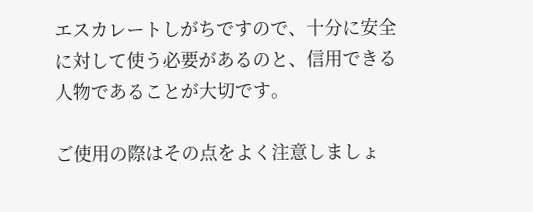エスカレートしがちですので、十分に安全に対して使う必要があるのと、信用できる人物であることが大切です。

ご使用の際はその点をよく注意しましょ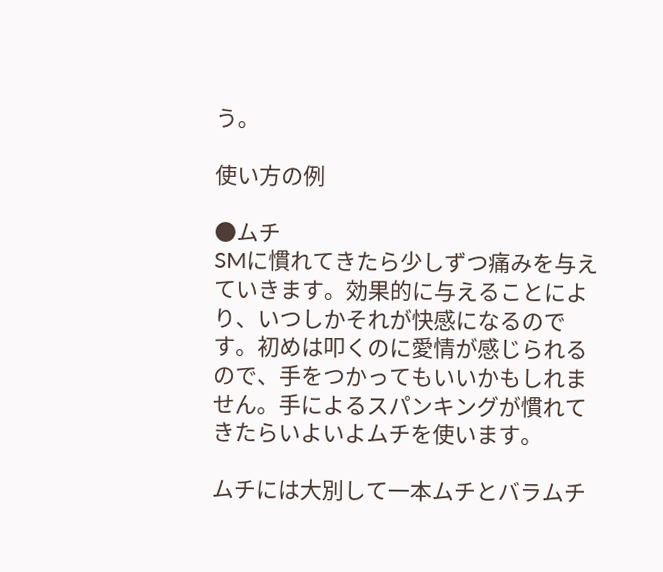う。

使い方の例

●ムチ
SMに慣れてきたら少しずつ痛みを与えていきます。効果的に与えることにより、いつしかそれが快感になるのです。初めは叩くのに愛情が感じられるので、手をつかってもいいかもしれません。手によるスパンキングが慣れてきたらいよいよムチを使います。

ムチには大別して一本ムチとバラムチ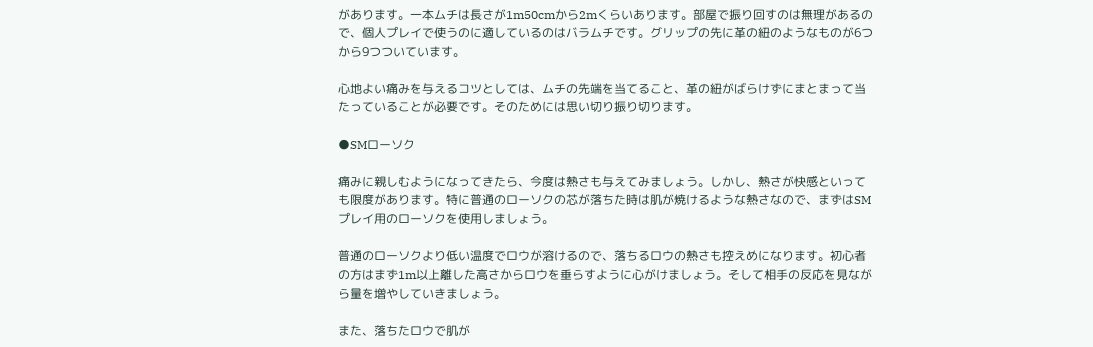があります。一本ムチは長さが1m50cmから2mくらいあります。部屋で振り回すのは無理があるので、個人プレイで使うのに適しているのはバラムチです。グリップの先に革の紐のようなものが6つから9つついています。

心地よい痛みを与えるコツとしては、ムチの先端を当てること、革の紐がばらけずにまとまって当たっていることが必要です。そのためには思い切り振り切ります。

●SMローソク

痛みに親しむようになってきたら、今度は熱さも与えてみましょう。しかし、熱さが快感といっても限度があります。特に普通のローソクの芯が落ちた時は肌が焼けるような熱さなので、まずはSMプレイ用のローソクを使用しましょう。

普通のローソクより低い温度でロウが溶けるので、落ちるロウの熱さも控えめになります。初心者の方はまず1m以上離した高さからロウを垂らすように心がけましょう。そして相手の反応を見ながら量を増やしていきましょう。

また、落ちたロウで肌が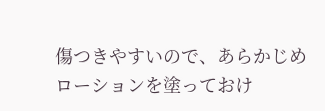傷つきやすいので、あらかじめローションを塗っておけ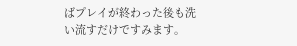ばプレイが終わった後も洗い流すだけですみます。